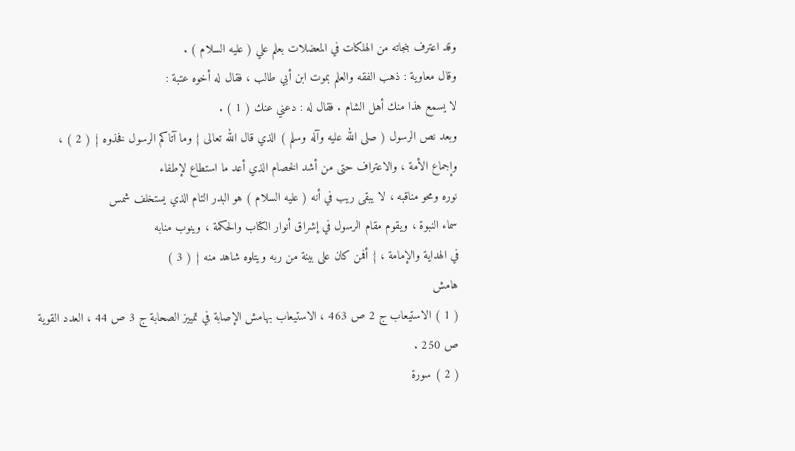وقد اعترف بنجاته من الهلكات في المعضلات بعلم علي ( عليه السلام ) .
وقال معاوية : ذهب الفقه والعلم بموت ابن أبي طالب ، فقال له أخوه عتبة :
لا يسمع هذا منك أهل الشام . فقال له : دعني عنك ( 1 ) .
وبعد نص الرسول ( صلى الله عليه وآله وسلم ) الذي قال الله تعالى { وما آتاكم الرسول فخذوه } ( 2 ) ،
وإجماع الأمة ، والاعتراف حتى من أشد الخصام الذي أعد ما استطاع لإطفاء
نوره ومحو مناقبه ، لا يبقى ريب في أنه ( عليه السلام ) هو البدر التام الذي يستخلف شمس
سماء النبوة ، ويقوم مقام الرسول في إشراق أنوار الكتاب والحكمة ، وينوب منابه
في الهداية والإمامة ، { أفمن كان على بينة من ربه ويتلوه شاهد منه } ( 3 )
هامش
( 1 ) الاستيعاب ج 2 ص 463 ، الاستيعاب بهامش الإصابة في تمييز الصحابة ج 3 ص 44 ، العدد القوية
ص 250 .
( 2 ) سورة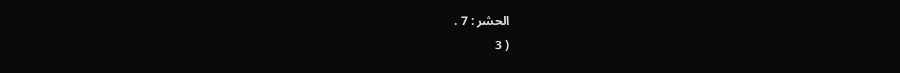الحشر : 7 .
( 3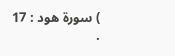) سورة هود : 17 .